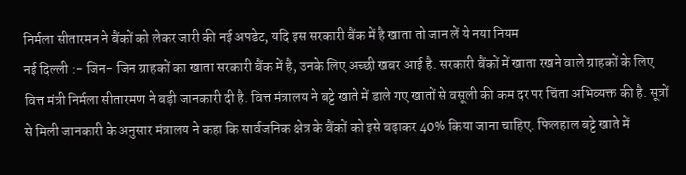निर्मला सीतारमन ने बैंकों को लेकर जारी की नई अपडेट, यदि इस सरकारी बैंक में है खाता तो जान लें ये नया नियम
नई दिल्ली :- जिन- जिन ग्राहकों का खाता सरकारी बैंक में है, उनके लिए अच्छी खबर आई है. सरकारी बैंकों में खाता रखने वाले ग्राहकों के लिए वित्त मंत्री निर्मला सीतारमण ने बड़ी जानकारी दी है. वित्त मंत्रालय ने बट्टे खाते में डाले गए खातों से वसूली की कम दर पर चिंता अभिव्यक्त की है. सूत्रों से मिली जानकारी के अनुसार मंत्रालय ने कहा कि सार्वजनिक क्षेत्र के बैंकों को इसे बढ़ाकर 40% किया जाना चाहिए. फिलहाल बट्टे खाते में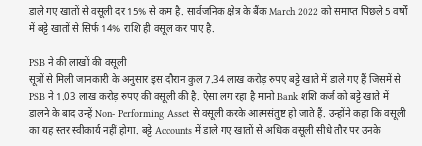डाले गए खातों से वसूली दर 15% से कम है. सार्वजनिक क्षेत्र के बैंक March 2022 को समाप्त पिछले 5 वर्षों में बट्टे खातों से सिर्फ 14% राशि ही वसूल कर पाए है.

PSB ने की लाखों की वसूली
सूत्रों से मिली जानकारी के अनुसार इस दौरान कुल 7.34 लाख करोड़ रुपए बट्टे खाते में डाले गए हैं जिसमें से PSB ने 1.03 लाख करोड़ रुपए की वसूली की है. ऐसा लग रहा है मानो Bank शशि कर्ज को बट्टे खाते में डालने के बाद उन्हें Non- Performing Asset से वसूली करके आत्मसंतुष्ट हो जाते हैं. उन्होंने कहा कि वसूली का यह स्तर स्वीकार्य नहीं होगा. बट्टे Accounts में डाले गए खातों से अधिक वसूली सीधे तौर पर उनके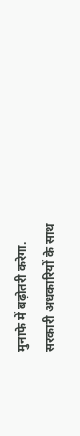मुनाफे में बढ़ोतरी करेगा.
सरकारी अधकारियों के साथ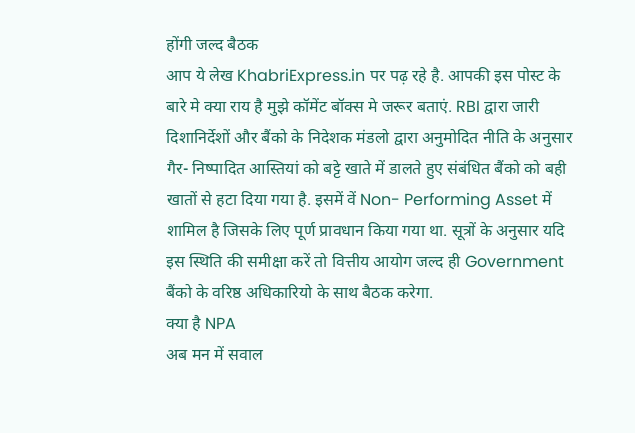होंगी जल्द बैठक
आप ये लेख KhabriExpress.in पर पढ़ रहे है. आपकी इस पोस्ट के बारे मे क्या राय है मुझे कॉमेंट बॉक्स मे जरूर बताएं. RBI द्वारा जारी दिशानिर्देशों और बैंको के निदेशक मंडलो द्वारा अनुमोदित नीति के अनुसार गैर- निष्पादित आस्तियां को बट्टे खाते में डालते हुए संबंधित बैंको को बही खातों से हटा दिया गया है. इसमें वें Non- Performing Asset में शामिल है जिसके लिए पूर्ण प्रावधान किया गया था. सूत्रों के अनुसार यदि इस स्थिति की समीक्षा करें तो वित्तीय आयोग जल्द ही Government बैंको के वरिष्ठ अधिकारियो के साथ बैठक करेगा.
क्या है NPA
अब मन में सवाल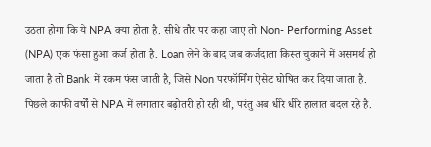उठता होगा कि ये NPA क्या होता है. सीधे तौर पर कहा जाए तो Non- Performing Asset (NPA) एक फंसा हुआ कर्ज होता है. Loan लेने के बाद जब कर्जदाता किस्त चुकाने में असमर्थ हो जाता है तो Bank में रकम फंस जाती है, जिसे Non परफॉर्मिंग ऐसेट घोषित कर दिया जाता है. पिछले काफी वर्षों से NPA में लगातार बढ़ोतरी हो रही थी, परंतु अब धीरे धीरे हालात बदल रहे है.